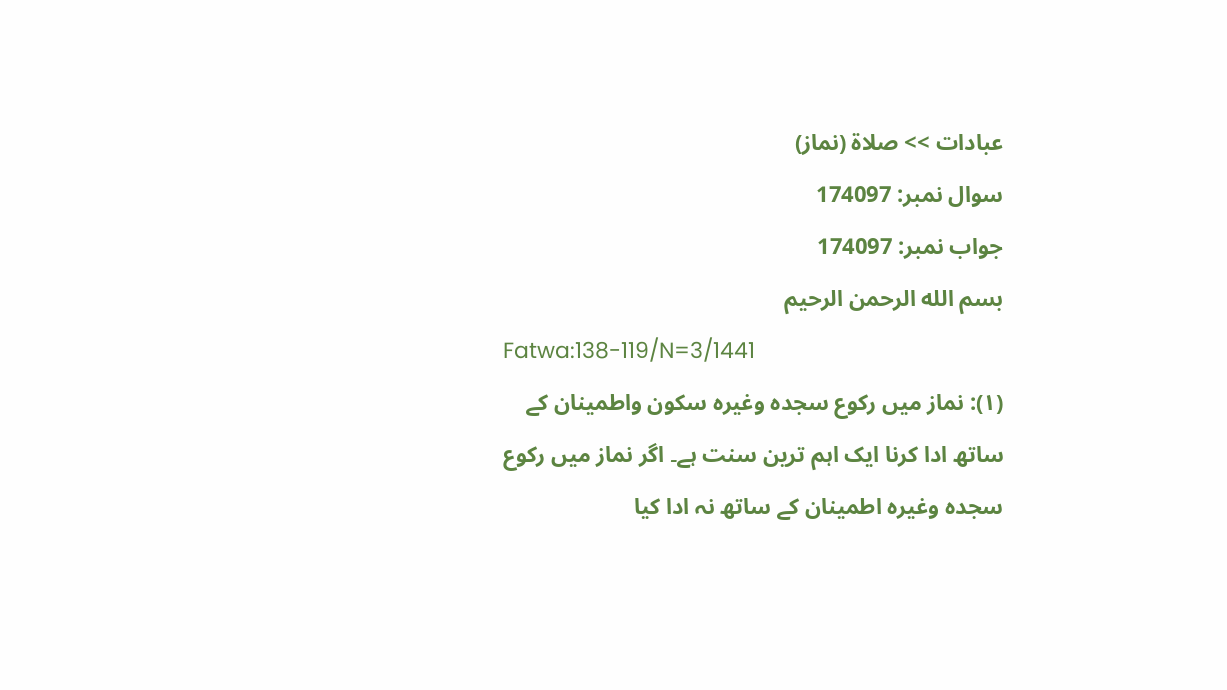عبادات >> صلاة (نماز)
سوال نمبر: 174097
جواب نمبر: 174097
بسم الله الرحمن الرحيم
Fatwa:138-119/N=3/1441
(۱): نماز میں رکوع سجدہ وغیرہ سکون واطمینان کے ساتھ ادا کرنا ایک اہم ترین سنت ہے۔ اگر نماز میں رکوع سجدہ وغیرہ اطمینان کے ساتھ نہ ادا کیا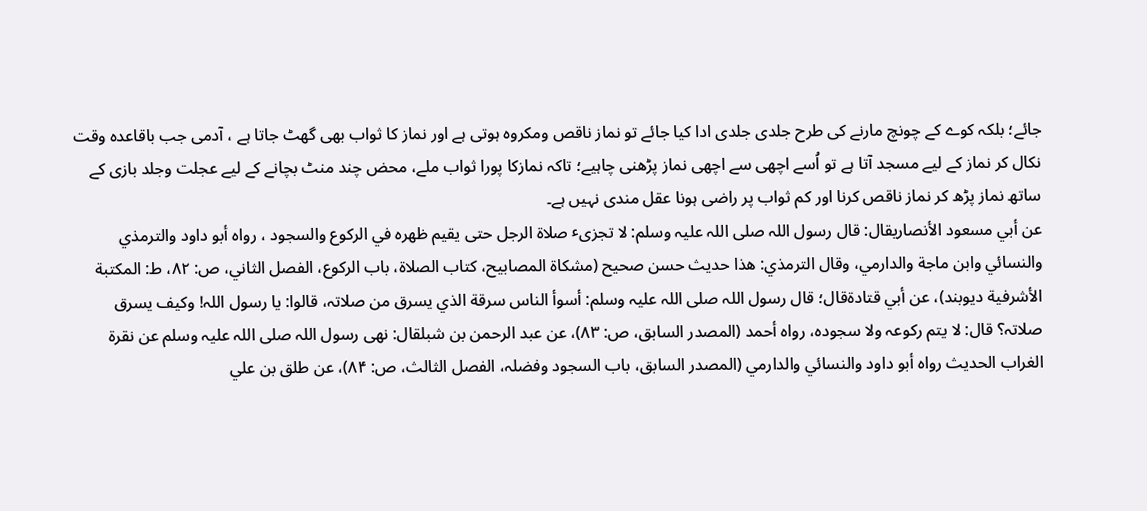جائے؛ بلکہ کوے کے چونچ مارنے کی طرح جلدی جلدی ادا کیا جائے تو نماز ناقص ومکروہ ہوتی ہے اور نماز کا ثواب بھی گھٹ جاتا ہے ، آدمی جب باقاعدہ وقت نکال کر نماز کے لیے مسجد آتا ہے تو اُسے اچھی سے اچھی نماز پڑھنی چاہیے؛ تاکہ نمازکا پورا ثواب ملے، محض چند منٹ بچانے کے لیے عجلت وجلد بازی کے ساتھ نماز پڑھ کر نماز ناقص کرنا اور کم ثواب پر راضی ہونا عقل مندی نہیں ہے۔
عن أبي مسعود الأنصاريقال: قال رسول اللہ صلی اللہ علیہ وسلم: لا تجزیٴ صلاة الرجل حتی یقیم ظھرہ في الرکوع والسجود ، رواہ أبو داود والترمذي والنسائي وابن ماجة والدارمي، وقال الترمذي: ھذا حدیث حسن صحیح (مشکاة المصابیح، کتاب الصلاة، باب الرکوع، الفصل الثاني، ص: ۸۲، ط: المکتبة الأشرفیة دیوبند)، عن أبي قتادةقال؛ قال رسول اللہ صلی اللہ علیہ وسلم: أسوأ الناس سرقة الذي یسرق من صلاتہ، قالوا: یا رسول اللہ! وکیف یسرق صلاتہ؟ قال: لا یتم رکوعہ ولا سجودہ، رواہ أحمد (المصدر السابق، ص: ۸۳)، عن عبد الرحمن بن شبلقال: نھی رسول اللہ صلی اللہ علیہ وسلم عن نقرة الغراب الحدیث رواہ أبو داود والنسائي والدارمي (المصدر السابق، باب السجود وفضلہ، الفصل الثالث، ص: ۸۴)، عن طلق بن علي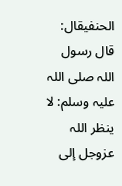الحنفيقال: قال رسول اللہ صلی اللہ علیہ وسلم: لا ینظر اللہ عزوجل إلی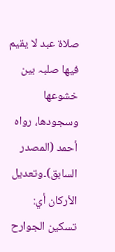صلاة عبد لا یقیم فیھا صلبہ بین خشوعھا وسجودھا، رواہ أحمد (المصدر السابق)۔وتعدیل الأرکان أي: تسکین الجوارح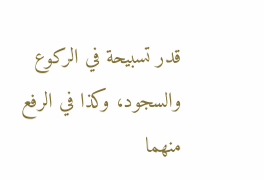قدر تسبیحة في الرکوع والسجود، وکذا في الرفع منھما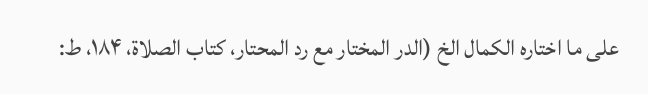علی ما اختارہ الکمال الخ (الدر المختار مع رد المحتار، کتاب الصلاة، ۱۸۴، ط: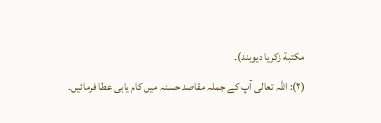مکتبة زکریا دیوبند)۔
(۲): اللہ تعالی آپ کے جملہ مقاصد حسنہ میں کام یابی عطا فرمائیں۔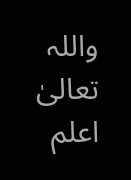واللہ تعالیٰ اعلم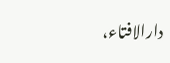دارالافتاء،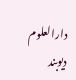دارالعلوم دیوبند